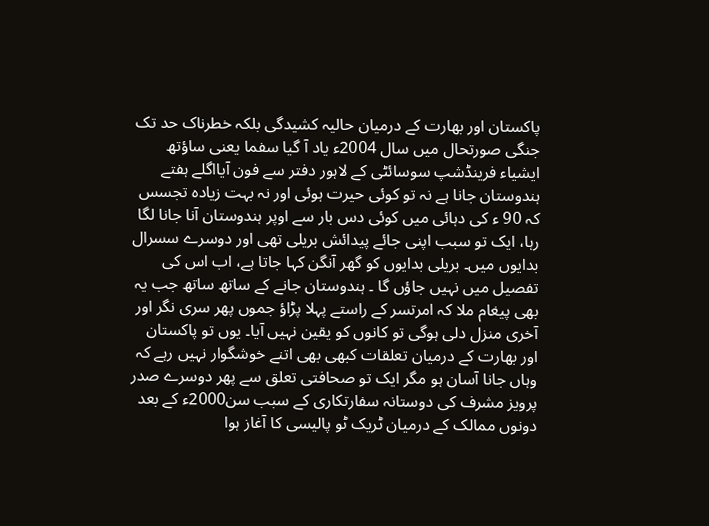پاکستان اور بھارت کے درمیان حالیہ کشیدگی بلکہ خطرناک حد تک جنگی صورتحال میں سال 2004ء یاد آ گیا سفما یعنی ساؤتھ ایشیاء فرینڈشپ سوسائٹی کے لاہور دفتر سے فون آیااگلے ہفتے ہندوستان جانا ہے نہ تو کوئی حیرت ہوئی اور نہ بہت زیادہ تجسس کہ 90 ء کی دہائی میں کوئی دس بار سے اوپر ہندوستان آنا جانا لگا رہا، ایک تو سبب اپنی جائے پیدائش بریلی تھی اور دوسرے سسرال بدایوں میں۔ بریلی بدایوں کو گھر آنگن کہا جاتا ہے، اب اس کی تفصیل میں نہیں جاؤں گا ۔ ہندوستان جانے کے ساتھ ساتھ جب یہ بھی پیغام ملا کہ امرتسر کے راستے پہلا پڑاؤ جموں پھر سری نگر اور آخری منزل دلی ہوگی تو کانوں کو یقین نہیں آیا۔ یوں تو پاکستان اور بھارت کے درمیان تعلقات کبھی بھی اتنے خوشگوار نہیں رہے کہ وہاں جانا آسان ہو مگر ایک تو صحافتی تعلق سے پھر دوسرے صدر پرویز مشرف کی دوستانہ سفارتکاری کے سبب سن2000ء کے بعد دونوں ممالک کے درمیان ٹریک ٹو پالیسی کا آغاز ہوا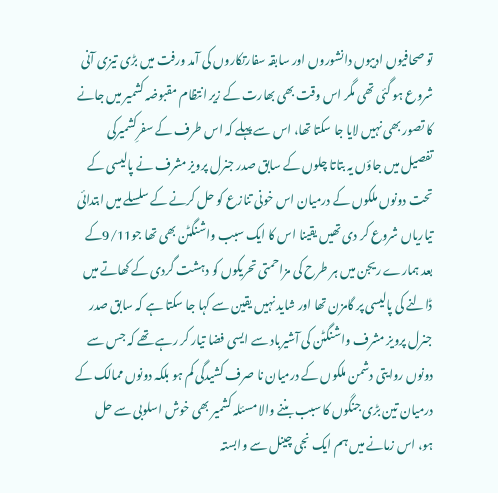تو صحافیوں ادیبوں دانشوروں اور سابقہ سفارتکاروں کی آمد ورفت میں بڑی تیزی آنی شروع ہو گئی تھی مگر اس وقت بھی بھارت کے زیر انتظام مقبوضہ کشمیر میں جانے کا تصور بھی نہیں لایا جا سکتا تھا، اس سے پہلے کہ اس طرف کے سفرِکشمیرکی تفصیل میں جاؤں یہ بتاتا چلوں کے سابق صدر جنرل پرویز مشرف نے پالیسی کے تحت دونوں ملکوں کے درمیان اس خونی تنازع کو حل کرنے کے سلسلے میں ابتدائی تیاریاں شروع کر دی تھیں یقینا اس کا ایک سبب واشنگٹن بھی تھا جو9/11کے بعد ہمارے ریجن میں ہر طرح کی مزاحمتی تحریکوں کو دہشت گردی کے کھاتے میں ڈالنے کی پالیسی پر گامزن تھا اور شاید نہیں یقین سے کہا جا سکتا ہے کہ سابق صدر جنرل پرویز مشرف واشنگٹن کی آشیرباد سے ایسی فضا تیار کر رہے تھے کہ جس سے دونوں روایتی دشمن ملکوں کے درمیان نا صرف کشیدگی کم ہو بلکہ دونوں ممالک کے درمیان تین بڑی جنگوں کا سبب بننے والا مسئلہ کشمیر بھی خوش اسلوبی سے حل ہو، اس زمانے میں ہم ایک نجی چینل سے وابستہ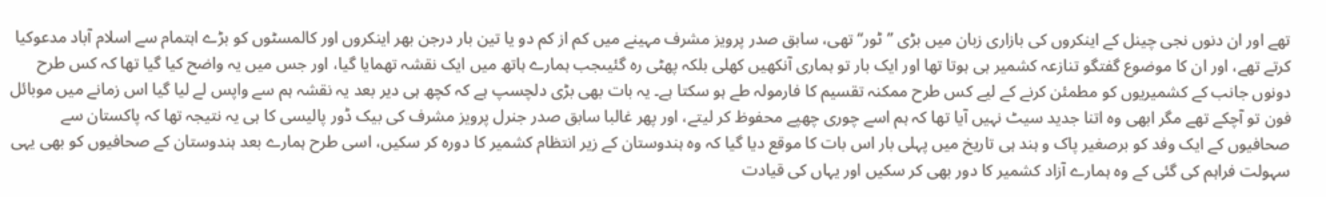تھے اور ان دنوں نجی چینل کے اینکروں کی بازاری زبان میں بڑی ’’ٹور‘‘ تھی، سابق صدر پرویز مشرف مہینے میں کم از کم دو یا تین بار درجن بھر اینکروں اور کالمسٹوں کو بڑے اہتمام سے اسلام آباد مدعوکیا کرتے تھے، اور ان کا موضوع گفتگو تنازعہ کشمیر ہی ہوتا تھا اور ایک بار تو ہماری آنکھیں کھلی بلکہ پھٹی رہ گئیںجب ہمارے ہاتھ میں ایک نقشہ تھمایا گیا، اور جس میں یہ واضح کیا گیا تھا کہ کس طرح دونوں جانب کے کشمیریوں کو مطمئن کرنے کے لیے کس طرح ممکنہ تقسیم کا فارمولہ طے ہو سکتا ہے۔ یہ بات بھی بڑی دلچسپ ہے کہ کچھ ہی دیر بعد یہ نقشہ ہم سے واپس لے لیا گیا اس زمانے میں موبائل فون تو آچکے تھے مگر ابھی وہ اتنا جدید سیٹ نہیں آیا تھا کہ ہم اسے چوری چھپے محفوظ کر لیتے، اور پھر غالبا سابق صدر جنرل پرویز مشرف کی بیک ڈور پالیسی کا ہی یہ نتیجہ تھا کہ پاکستان سے صحافیوں کے ایک وفد کو برصغیر پاک و ہند ہی تاریخ میں پہلی بار اس بات کا موقع دیا گیا کہ وہ ہندوستان کے زیر انتظام کشمیر کا دورہ کر سکیں، اسی طرح ہمارے بعد ہندوستان کے صحافیوں کو بھی یہی سہولت فراہم کی گئی کے وہ ہمارے آزاد کشمیر کا دور بھی کر سکیں اور یہاں کی قیادت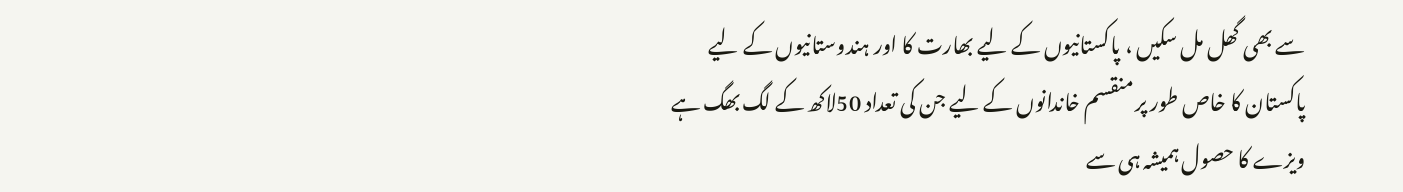سے بھی گھل مل سکیں ، پاکستانیوں کے لیے بھارت کا اور ہندوستانیوں کے لیے پاکستان کا خاص طور پر منقسم خاندانوں کے لیے جن کی تعداد 50لاکھ کے لگ بھگ ہے ویزے کا حصول ہمیشہ ہی سے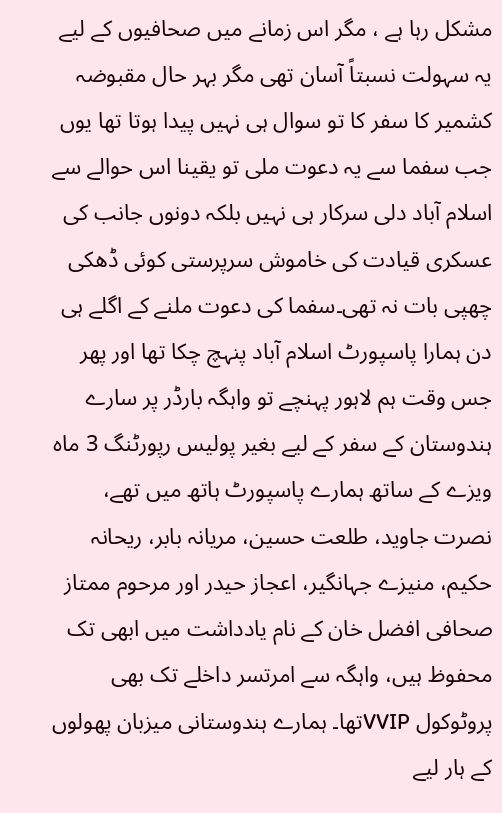مشکل رہا ہے ، مگر اس زمانے میں صحافیوں کے لیے یہ سہولت نسبتاً آسان تھی مگر بہر حال مقبوضہ کشمیر کا سفر کا تو سوال ہی نہیں پیدا ہوتا تھا یوں جب سفما سے یہ دعوت ملی تو یقینا اس حوالے سے اسلام آباد دلی سرکار ہی نہیں بلکہ دونوں جانب کی عسکری قیادت کی خاموش سرپرستی کوئی ڈھکی چھپی بات نہ تھی۔سفما کی دعوت ملنے کے اگلے ہی دن ہمارا پاسپورٹ اسلام آباد پنہچ چکا تھا اور پھر جس وقت ہم لاہور پہنچے تو واہگہ بارڈر پر سارے ہندوستان کے سفر کے لیے بغیر پولیس رپورٹنگ 3 ماہ ویزے کے ساتھ ہمارے پاسپورٹ ہاتھ میں تھے، نصرت جاوید، طلعت حسین، مریانہ بابر، ریحانہ حکیم، منیزے جہانگیر، اعجاز حیدر اور مرحوم ممتاز صحافی افضل خان کے نام یادداشت میں ابھی تک محفوظ ہیں، واہگہ سے امرتسر داخلے تک بھی پروٹوکول VVIPتھا۔ ہمارے ہندوستانی میزبان پھولوں کے ہار لیے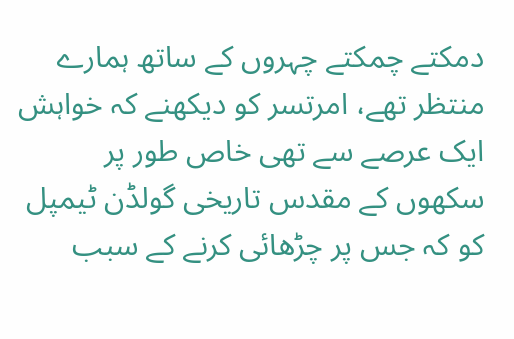دمکتے چمکتے چہروں کے ساتھ ہمارے منتظر تھے، امرتسر کو دیکھنے کہ خواہش ایک عرصے سے تھی خاص طور پر سکھوں کے مقدس تاریخی گولڈن ٹیمپل کو کہ جس پر چڑھائی کرنے کے سبب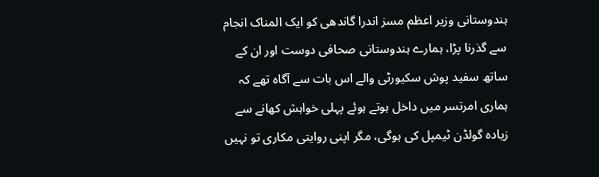ہندوستانی وزیر اعظم مسز اندرا گاندھی کو ایک المناک انجام سے گذرنا پڑا، ہمارے ہندوستانی صحافی دوست اور ان کے ساتھ سفید پوش سکیورٹی والے اس بات سے آگاہ تھے کہ ہماری امرتسر میں داخل ہوتے ہوئے پہلی خواہش کھانے سے زیادہ گولڈن ٹیمپل کی ہوگی، مگر اپنی روایتی مکاری تو نہیں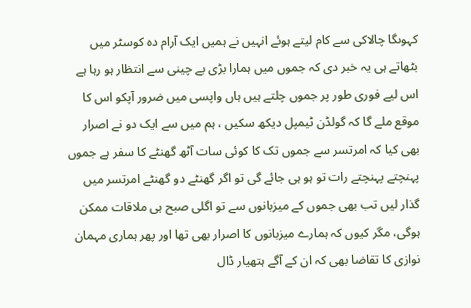کہوںگا چالاکی سے کام لیتے ہوئے انہیں نے ہمیں ایک آرام دہ کوسٹر میں بٹھاتے ہی یہ خبر دی کہ جموں میں ہمارا بڑی بے چینی سے انتظار ہو رہا ہے اس لیے فوری طور پر جموں چلتے ہیں ہاں واپسی میں ضرور آپکو اس کا موقع ملے گا کہ گولڈن ٹیمپل دیکھ سکیں ، ہم میں سے ایک دو نے اصرار بھی کیا کہ امرتسر سے جموں تک کا کوئی سات آٹھ گھنٹے کا سفر ہے جموں پہنچتے پہنچتے رات تو ہو ہی جائے گی تو اگر گھنٹے دو گھنٹے امرتسر میں گذار لیں تب بھی جموں کے میزبانوں سے تو اگلی صبح ہی ملاقات ممکن ہوگی، مگر کیوں کہ ہمارے میزبانوں کا اصرار بھی تھا اور پھر ہماری مہمان نوازی کا تقاضا بھی کہ ان کے آگے ہتھیار ڈال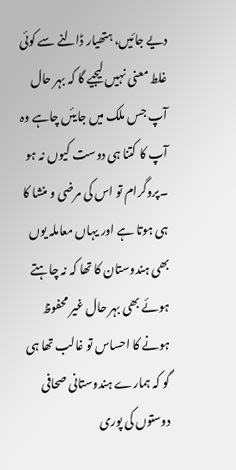دیے جائیں، ہتھیار ڈالنے سے کوئی غلط معنی نہیں لیجیے گا کہ بہر حال آپ جس ملک میں جایئں چاہے وہ آپ کا کتنا ہی دوست کیوں نہ ہو ۔پروگرام تو اس کی مرضی و منشا کا ہی ہوتا ہے اور یہاں معاملہ یوں بھی ہندوستان کا تھا کہ نہ چاہتے ہوئے بھی بہر حال غیر محفوظ ہونے کا احساس تو غالب تھا ہی گو کہ ہمارے ہندوستانی صحافی دوستوں کی پوری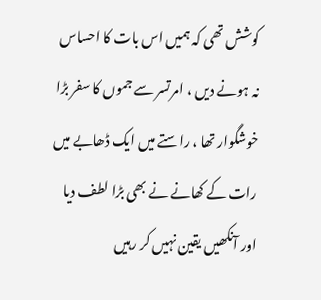کوشش تھی کہ ہمیں اس بات کا احساس نہ ہونے دیں ، امرتسر سے جموں کا سفر بڑا خوشگوار تھا ، راستے میں ایک ڈھابے میں رات کے کھانے نے بھی بڑا لطف دیا اور آنکھیں یقین نہیں کر رہیں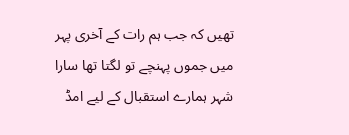تھیں کہ جب ہم رات کے آخری پہر میں جموں پہنچے تو لگتا تھا سارا شہر ہمارے استقبال کے لیے امڈ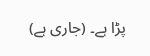پڑا ہے۔ (جاری ہے)